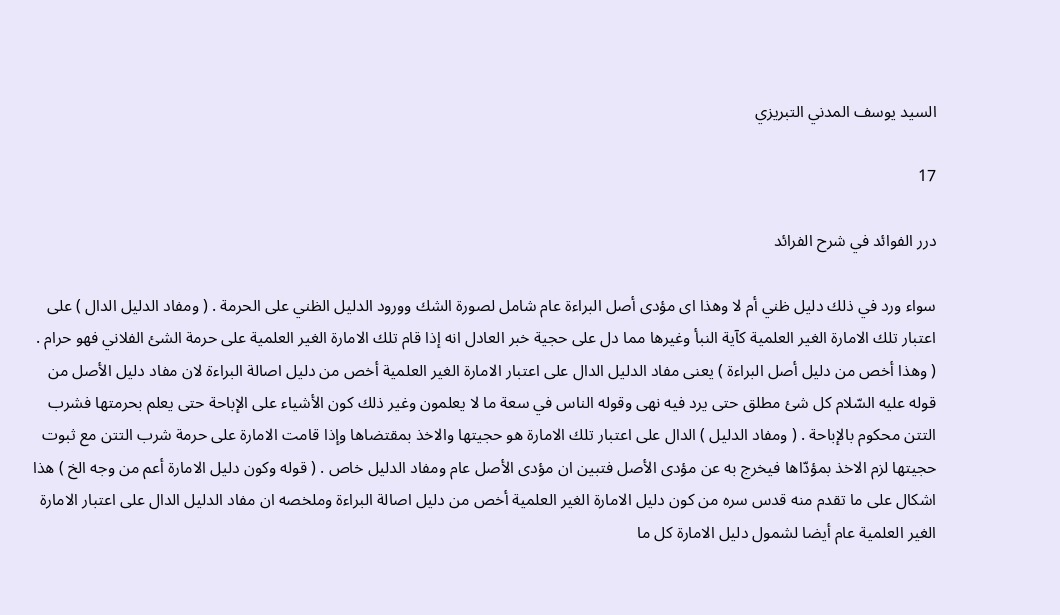السيد يوسف المدني التبريزي

17

درر الفوائد في شرح الفرائد

سواء ورد في ذلك دليل ظني أم لا وهذا اى مؤدى أصل البراءة عام شامل لصورة الشك وورود الدليل الظني على الحرمة . ( ومفاد الدليل الدال ) على اعتبار تلك الامارة الغير العلمية كآية النبأ وغيرها مما دل على حجية خبر العادل انه إذا قام تلك الامارة الغير العلمية على حرمة الشئ الفلاني فهو حرام . ( وهذا أخص من دليل أصل البراءة ) يعنى مفاد الدليل الدال على اعتبار الامارة الغير العلمية أخص من دليل اصالة البراءة لان مفاد دليل الأصل من قوله عليه السّلام كل شئ مطلق حتى يرد فيه نهى وقوله الناس في سعة ما لا يعلمون وغير ذلك كون الأشياء على الإباحة حتى يعلم بحرمتها فشرب التتن محكوم بالإباحة . ( ومفاد الدليل ) الدال على اعتبار تلك الامارة هو حجيتها والاخذ بمقتضاها وإذا قامت الامارة على حرمة شرب التتن مع ثبوت حجيتها لزم الاخذ بمؤدّاها فيخرج به عن مؤدى الأصل فتبين ان مؤدى الأصل عام ومفاد الدليل خاص . ( قوله وكون دليل الامارة أعم من وجه الخ ) هذا اشكال على ما تقدم منه قدس سره من كون دليل الامارة الغير العلمية أخص من دليل اصالة البراءة وملخصه ان مفاد الدليل الدال على اعتبار الامارة الغير العلمية عام أيضا لشمول دليل الامارة كل ما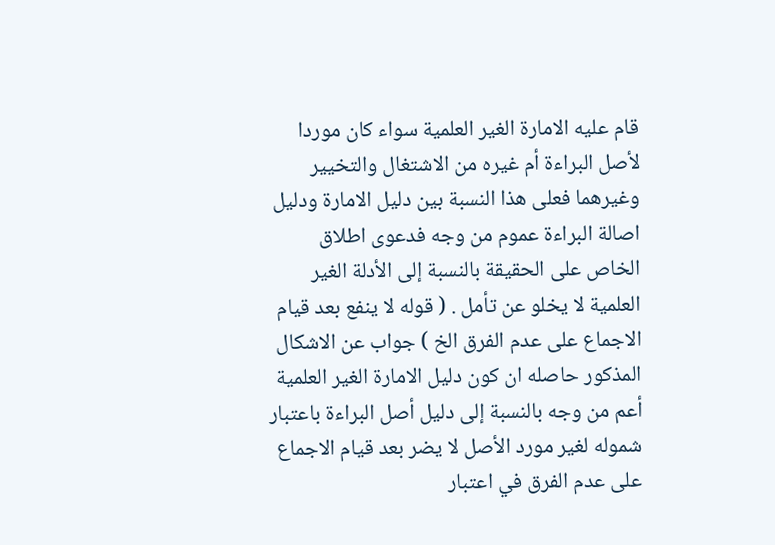قام عليه الامارة الغير العلمية سواء كان موردا لأصل البراءة أم غيره من الاشتغال والتخيير وغيرهما فعلى هذا النسبة بين دليل الامارة ودليل اصالة البراءة عموم من وجه فدعوى اطلاق الخاص على الحقيقة بالنسبة إلى الأدلة الغير العلمية لا يخلو عن تأمل . ( قوله لا ينفع بعد قيام الاجماع على عدم الفرق الخ ) جواب عن الاشكال المذكور حاصله ان كون دليل الامارة الغير العلمية أعم من وجه بالنسبة إلى دليل أصل البراءة باعتبار شموله لغير مورد الأصل لا يضر بعد قيام الاجماع على عدم الفرق في اعتبار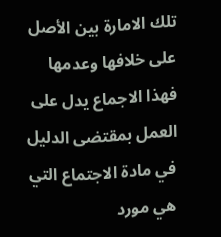تلك الامارة بين الأصل على خلافها وعدمها فهذا الاجماع يدل على العمل بمقتضى الدليل في مادة الاجتماع التي هي مورد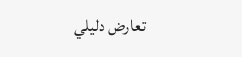تعارض دليلي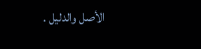الأصل والدليل .